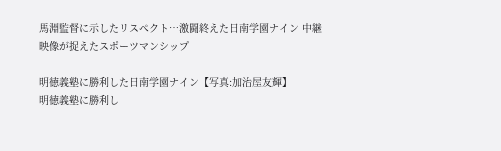馬淵監督に示したリスペクト…激闘終えた日南学園ナイン 中継映像が捉えたスポーツマンシップ

明徳義塾に勝利した日南学園ナイン【写真:加治屋友輝】
明徳義塾に勝利し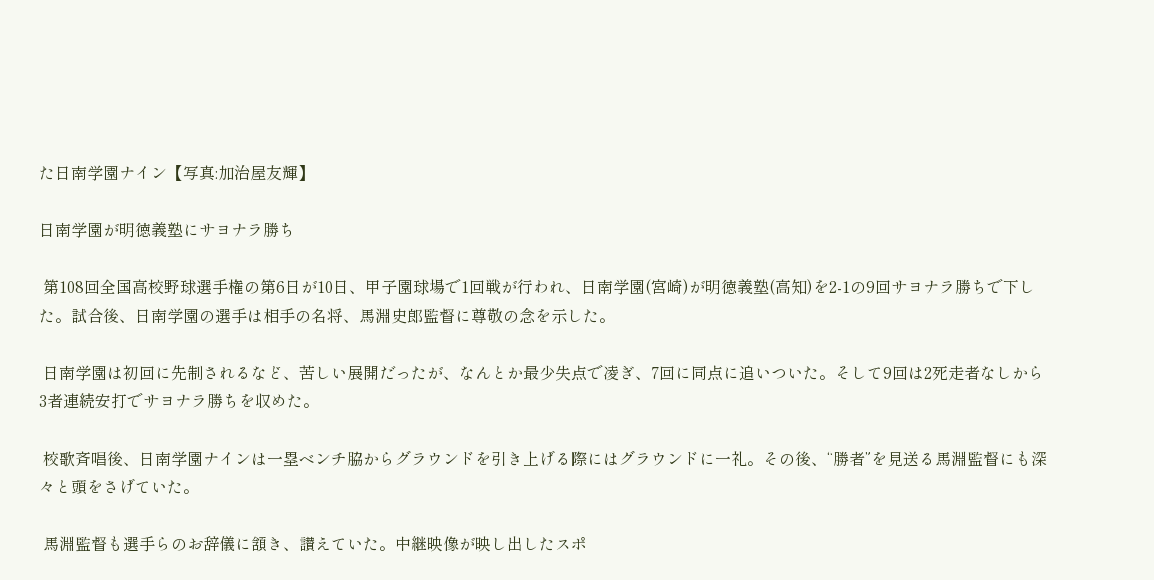た日南学園ナイン【写真:加治屋友輝】

日南学園が明徳義塾にサヨナラ勝ち

 第108回全国高校野球選手権の第6日が10日、甲子園球場で1回戦が行われ、日南学園(宮崎)が明徳義塾(高知)を2-1の9回サヨナラ勝ちで下した。試合後、日南学園の選手は相手の名将、馬淵史郎監督に尊敬の念を示した。

 日南学園は初回に先制されるなど、苦しい展開だったが、なんとか最少失点で凌ぎ、7回に同点に追いついた。そして9回は2死走者なしから3者連続安打でサヨナラ勝ちを収めた。

 校歌斉唱後、日南学園ナインは一塁ベンチ脇からグラウンドを引き上げる際にはグラウンドに一礼。その後、“勝者”を見送る馬淵監督にも深々と頭をさげていた。

 馬淵監督も選手らのお辞儀に頷き、讃えていた。中継映像が映し出したスポ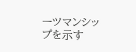ーツマンシップを示す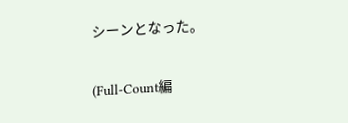シーンとなった。

(Full-Count編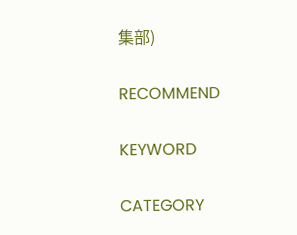集部)

RECOMMEND

KEYWORD

CATEGORY